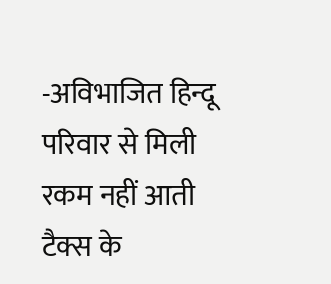-अविभाजित हिन्दू परिवार से मिली रकम नहीं आती टैक्स के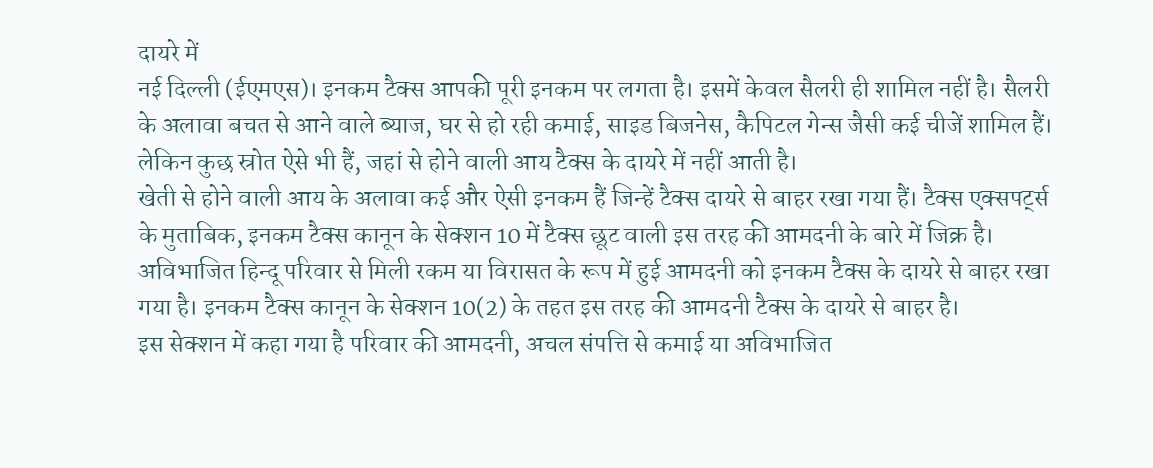दायरे में
नई दिल्ली (ईएमएस)। इनकम टैक्स आपकी पूरी इनकम पर लगता है। इसमें केवल सैलरी ही शामिल नहीं है। सैलरी के अलावा बचत से आने वाले ब्याज, घर से हो रही कमाई, साइड बिजनेस, कैपिटल गेन्स जैसी कई चीजें शामिल हैं। लेकिन कुछ स्रोत ऐसे भी हैं, जहां से होने वाली आय टैक्स के दायरे में नहीं आती है।
खेती से होने वाली आय के अलावा कई और ऐसी इनकम हैं जिन्हें टैक्स दायरे से बाहर रखा गया हैं। टैक्स एक्सपर्ट्स के मुताबिक, इनकम टैक्स कानून के सेक्शन 10 में टैक्स छूट वाली इस तरह की आमदनी के बारे में जिक्र है। अविभाजित हिन्दू परिवार से मिली रकम या विरासत के रूप में हुई आमदनी को इनकम टैक्स के दायरे से बाहर रखा गया है। इनकम टैक्स कानून के सेक्शन 10(2) के तहत इस तरह की आमदनी टैक्स के दायरे से बाहर है।
इस सेक्शन में कहा गया है परिवार की आमदनी, अचल संपत्ति से कमाई या अविभाजित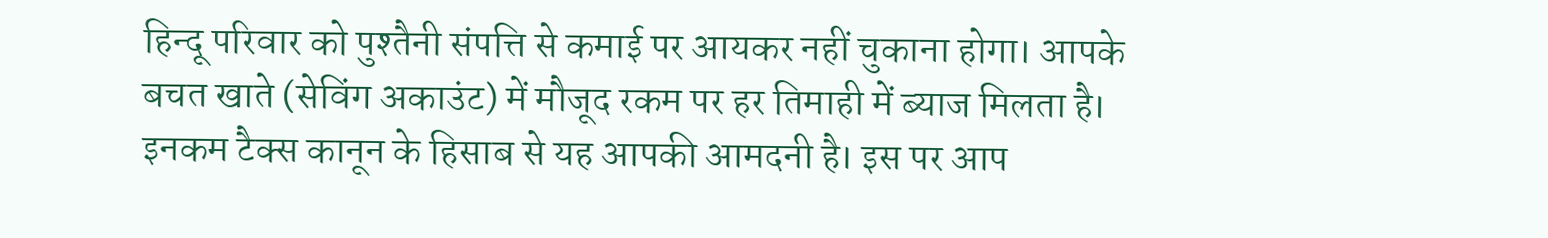हिन्दू परिवार को पुश्तैनी संपत्ति से कमाई पर आयकर नहीं चुकाना होगा। आपके बचत खाते (सेविंग अकाउंट) में मौजूद रकम पर हर तिमाही में ब्याज मिलता है। इनकम टैक्स कानून के हिसाब से यह आपकी आमदनी है। इस पर आप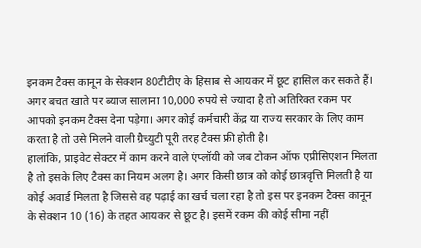इनकम टैक्स कानून के सेक्शन 80टीटीए के हिसाब से आयकर में छूट हासिल कर सकते हैं। अगर बचत खाते पर ब्याज सालाना 10,000 रुपये से ज्यादा है तो अतिरिक्त रकम पर आपको इनकम टैक्स देना पड़ेगा। अगर कोई कर्मचारी केंद्र या राज्य सरकार के लिए काम करता है तो उसे मिलने वाली ग्रैच्युटी पूरी तरह टैक्स फ्री होती है।
हालांकि, प्राइवेट सेक्टर में काम करने वाले एंप्लॉयी को जब टोकन ऑफ एप्रीसिएशन मिलता है तो इसके लिए टैक्स का नियम अलग है। अगर किसी छात्र को कोई छात्रवृत्ति मिलती है या कोई अवार्ड मिलता है जिससे वह पढ़ाई का खर्च चला रहा है तो इस पर इनकम टैक्स कानून के सेक्शन 10 (16) के तहत आयकर से छूट है। इसमें रकम की कोई सीमा नहीं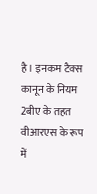है। इनकम टैक्स कानून के नियम 2बीए के तहत वीआरएस के रूप में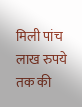मिली पांच लाख रुपये तक की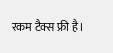रकम टैक्स फ्री है।